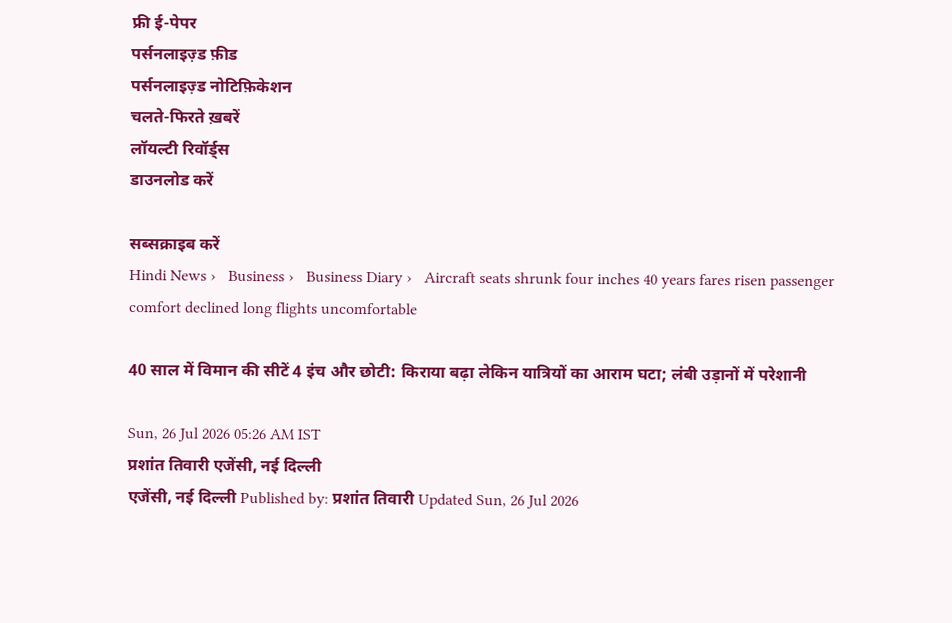फ्री ई-पेपर
पर्सनलाइज़्ड फ़ीड
पर्सनलाइज़्ड नोटिफ़िकेशन
चलते-फिरते ख़बरें
लॉयल्टी रिवॉर्ड्स
डाउनलोड करें

सब्सक्राइब करें
Hindi News ›   Business ›   Business Diary ›   Aircraft seats shrunk four inches 40 years fares risen passenger comfort declined long flights uncomfortable

40 साल में विमान की सीटें 4 इंच और छोटी: किराया बढ़ा लेकिन यात्रियों का आराम घटा; लंबी उड़ानों में परेशानी

Sun, 26 Jul 2026 05:26 AM IST
प्रशांत तिवारी एजेंसी, नई दिल्ली
एजेंसी, नई दिल्ली Published by: प्रशांत तिवारी Updated Sun, 26 Jul 2026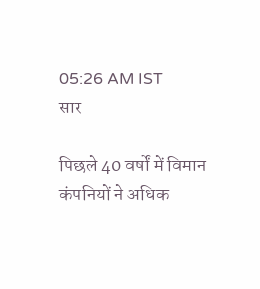05:26 AM IST
सार

पिछले 40 वर्षों में विमान कंपनियों ने अधिक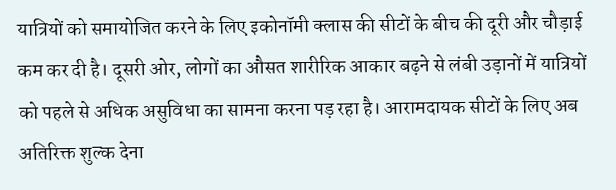यात्रियों को समायोजित करने के लिए इकोनॉमी क्लास की सीटों के बीच की दूरी और चौड़ाई कम कर दी है। दूसरी ओर, लोगों का औसत शारीरिक आकार बढ़ने से लंबी उड़ानों में यात्रियों को पहले से अधिक असुविधा का सामना करना पड़ रहा है। आरामदायक सीटों के लिए अब अतिरिक्त शुल्क देना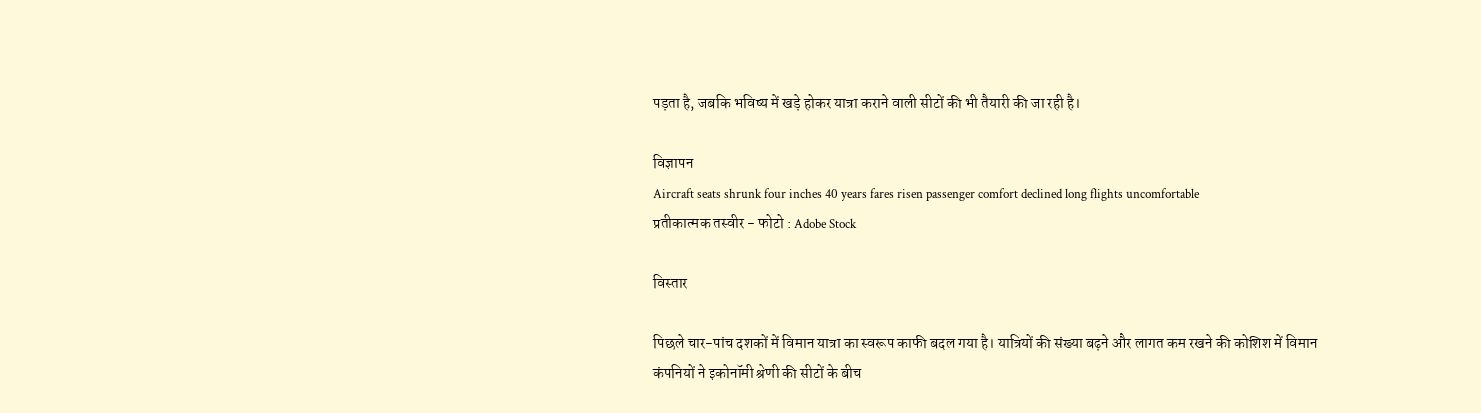पड़ता है, जबकि भविष्य में खड़े होकर यात्रा कराने वाली सीटों की भी तैयारी की जा रही है।

विज्ञापन
Aircraft seats shrunk four inches 40 years fares risen passenger comfort declined long flights uncomfortable
प्रतीकात्मक तस्वीर - फोटो : Adobe Stock

विस्तार

पिछले चार-पांच दशकों में विमान यात्रा का स्वरूप काफी बदल गया है। यात्रियों की संख्या बढ़ने और लागत कम रखने की कोशिश में विमान कंपनियों ने इकोनॉमी श्रेणी की सीटों के बीच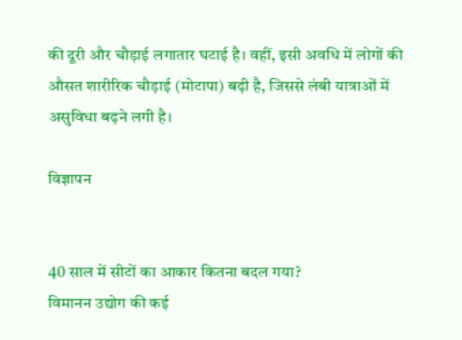की दूरी और चौड़ाई लगातार घटाई है। वहीं, इसी अवधि में लोगों की औसत शारीरिक चौड़ाई (मोटापा) बढ़ी है, जिससे लंबी यात्राओं में असुविधा बढ़ने लगी है।

विज्ञापन


40 साल में सीटों का आकार कितना बदल गया?
विमानन उद्योग की कई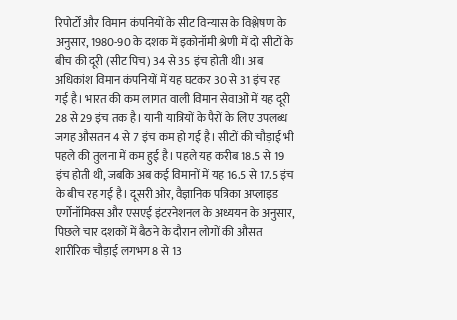रिपोर्टों और विमान कंपनियों के सीट विन्यास के विश्लेषण के अनुसार, 1980-90 के दशक में इकोनॉमी श्रेणी में दो सीटों के बीच की दूरी (सीट पिच) 34 से 35 इंच होती थी। अब अधिकांश विमान कंपनियों में यह घटकर 30 से 31 इंच रह गई है। भारत की कम लागत वाली विमान सेवाओं में यह दूरी 28 से 29 इंच तक है। यानी यात्रियों के पैरों के लिए उपलब्ध जगह औसतन 4 से 7 इंच कम हो गई है। सीटों की चौड़ाई भी पहले की तुलना में कम हुई है। पहले यह करीब 18.5 से 19 इंच होती थी, जबकि अब कई विमानों में यह 16.5 से 17.5 इंच के बीच रह गई है। दूसरी ओर, वैज्ञानिक पत्रिका अप्लाइड एर्गोनॉमिक्स और एसएई इंटरनेशनल के अध्ययन के अनुसार, पिछले चार दशकों में बैठने के दौरान लोगों की औसत शारीरिक चौड़ाई लगभग 8 से 13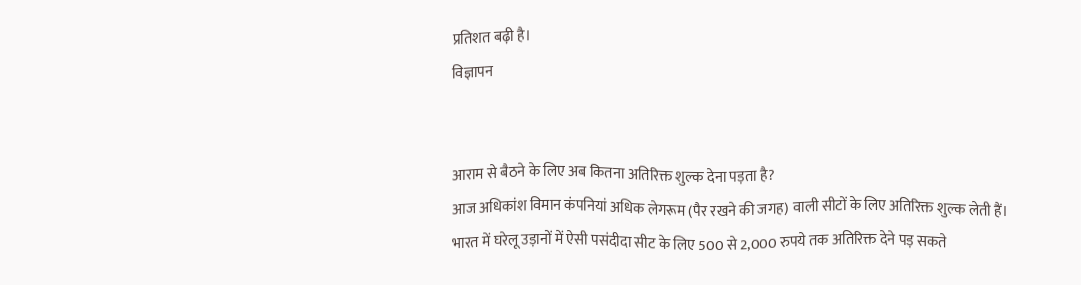प्रतिशत बढ़ी है।
विज्ञापन


आराम से बैठने के लिए अब कितना अतिरिक्त शुल्क देना पड़ता है?
आज अधिकांश विमान कंपनियां अधिक लेगरूम (पैर रखने की जगह) वाली सीटों के लिए अतिरिक्त शुल्क लेती हैं। भारत में घरेलू उड़ानों में ऐसी पसंदीदा सीट के लिए 500 से 2,000 रुपये तक अतिरिक्त देने पड़ सकते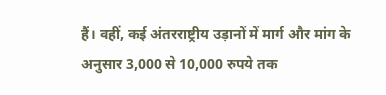हैं। वहीं, कई अंतरराष्ट्रीय उड़ानों में मार्ग और मांग के अनुसार 3,000 से 10,000 रुपये तक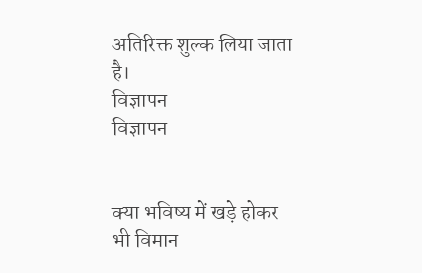अतिरिक्त शुल्क लिया जाता है।
विज्ञापन
विज्ञापन


क्या भविष्य में खड़े होकर भी विमान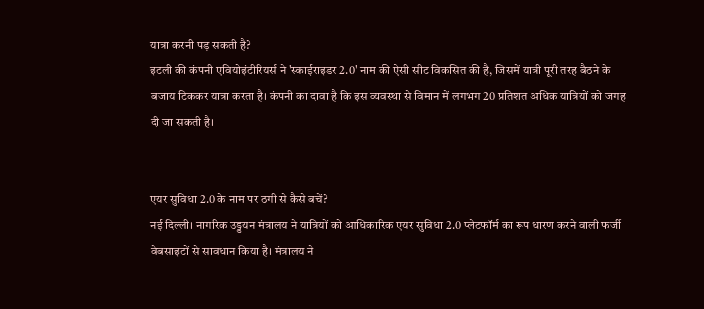यात्रा करनी पड़ सकती है?
इटली की कंपनी एवियोइंटीरियर्स ने 'स्काईराइडर 2.0' नाम की ऐसी सीट विकसित की है, जिसमें यात्री पूरी तरह बैठने के बजाय टिककर यात्रा करता है। कंपनी का दावा है कि इस व्यवस्था से विमान में लगभग 20 प्रतिशत अधिक यात्रियों को जगह दी जा सकती है।


एयर सुविधा 2.0 के नाम पर ठगी से कैसे बचें?
नई दिल्ली। नागरिक उड्डयन मंत्रालय ने यात्रियों को आधिकारिक एयर सुविधा 2.0 प्लेटफॉर्म का रूप धारण करने वाली फर्जी वेबसाइटों से सावधान किया है। मंत्रालय ने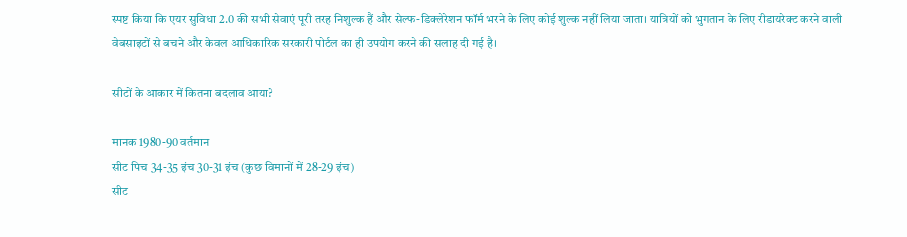स्पष्ट किया कि एयर सुविधा 2.0 की सभी सेवाएं पूरी तरह निशुल्क हैं और सेल्फ-डिक्लेरेशन फॉर्म भरने के लिए कोई शुल्क नहीं लिया जाता। यात्रियों को भुगतान के लिए रीडायरेक्ट करने वाली वेबसाइटों से बचने और केवल आधिकारिक सरकारी पोर्टल का ही उपयोग करने की सलाह दी गई है।

सीटों के आकार में कितना बदलाव आया?

मानक 1980-90 वर्तमान
सीट पिच 34-35 इंच 30-31 इंच (कुछ विमानों में 28-29 इंच)
सीट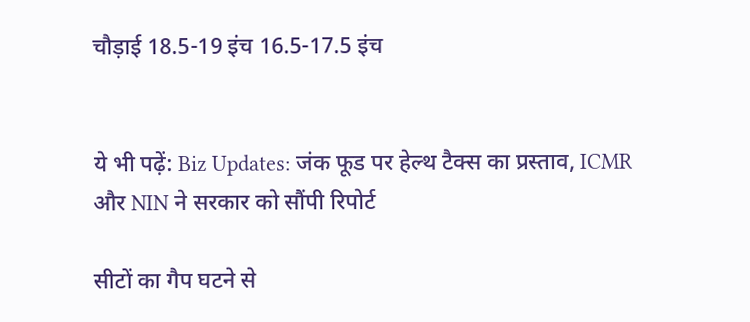चौड़ाई 18.5-19 इंच 16.5-17.5 इंच


ये भी पढ़ें: Biz Updates: जंक फूड पर हेल्थ टैक्स का प्रस्ताव, ICMR और NIN ने सरकार को सौंपी रिपोर्ट

सीटों का गैप घटने से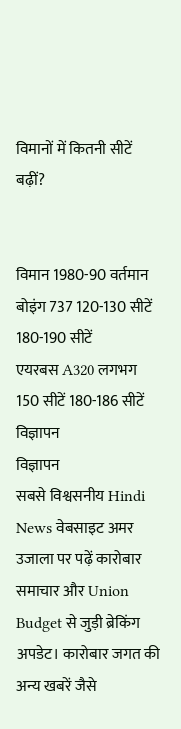विमानों में कितनी सीटें बढ़ीं?


विमान 1980-90 वर्तमान
बोइंग 737 120-130 सीटें 180-190 सीटें
एयरबस A320 लगभग 150 सीटें 180-186 सीटें
विज्ञापन
विज्ञापन
सबसे विश्वसनीय Hindi News वेबसाइट अमर उजाला पर पढ़ें कारोबार समाचार और Union Budget से जुड़ी ब्रेकिंग अपडेट। कारोबार जगत की अन्य खबरें जैसे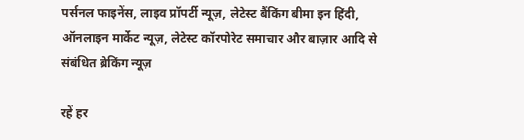पर्सनल फाइनेंस, लाइव प्रॉपर्टी न्यूज़, लेटेस्ट बैंकिंग बीमा इन हिंदी, ऑनलाइन मार्केट न्यूज़, लेटेस्ट कॉरपोरेट समाचार और बाज़ार आदि से संबंधित ब्रेकिंग न्यूज़

रहें हर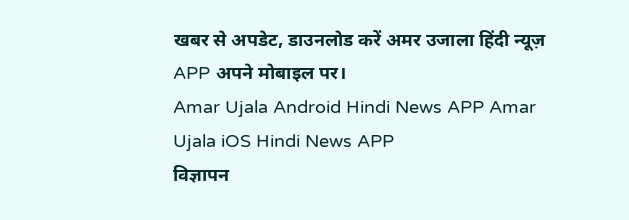खबर से अपडेट, डाउनलोड करें अमर उजाला हिंदी न्यूज़ APP अपने मोबाइल पर।
Amar Ujala Android Hindi News APP Amar Ujala iOS Hindi News APP
विज्ञापन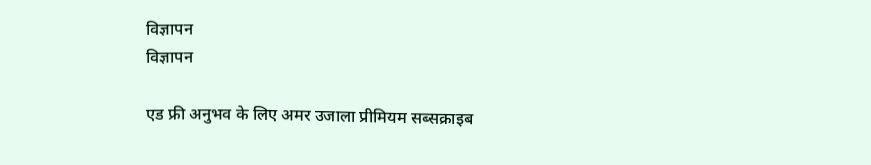विज्ञापन
विज्ञापन

एड फ्री अनुभव के लिए अमर उजाला प्रीमियम सब्सक्राइब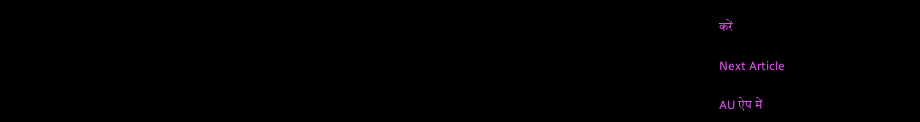करें

Next Article

AU ऐप में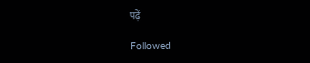पढ़ें

Followed